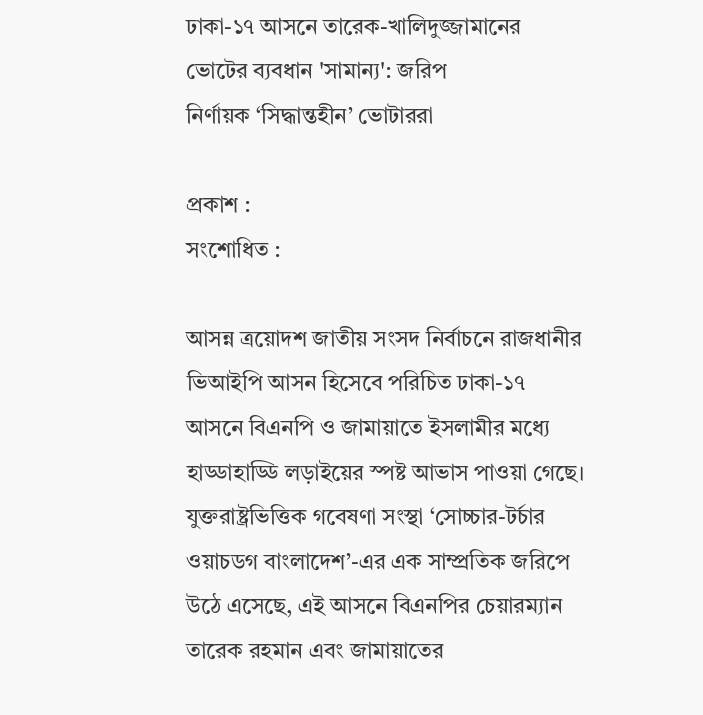ঢাকা-১৭ আসনে তারেক-খালিদুজ্জামানের ভোটের ব্যবধান 'সামান্য': জরিপ
নির্ণায়ক ‘সিদ্ধান্তহীন’ ভোটাররা

প্রকাশ :
সংশোধিত :

আসন্ন ত্রয়োদশ জাতীয় সংসদ নির্বাচনে রাজধানীর ভিআইপি আসন হিসেবে পরিচিত ঢাকা-১৭ আসনে বিএনপি ও জামায়াতে ইসলামীর মধ্যে হাড্ডাহাড্ডি লড়াইয়ের স্পষ্ট আভাস পাওয়া গেছে। যুক্তরাষ্ট্রভিত্তিক গবেষণা সংস্থা ‘সোচ্চার-টর্চার ওয়াচডগ বাংলাদেশ’-এর এক সাম্প্রতিক জরিপে উঠে এসেছে, এই আসনে বিএনপির চেয়ারম্যান তারেক রহমান এবং জামায়াতের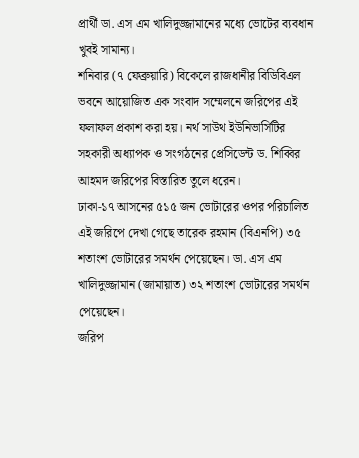প্রার্থী ডা. এস এম খালিদুজ্জামানের মধ্যে ভোটের ব্যবধান খুবই সামান্য।
শনিবার (৭ ফেব্রুয়ারি) বিকেলে রাজধানীর বিডিবিএল ভবনে আয়োজিত এক সংবাদ সম্মেলনে জরিপের এই ফলাফল প্রকাশ করা হয়। নর্থ সাউথ ইউনিভার্সিটির সহকারী অধ্যাপক ও সংগঠনের প্রেসিডেন্ট ড. শিব্বির আহমদ জরিপের বিস্তারিত তুলে ধরেন।
ঢাকা-১৭ আসনের ৫১৫ জন ভোটারের ওপর পরিচালিত এই জরিপে দেখা গেছে তারেক রহমান (বিএনপি) ৩৫ শতাংশ ভোটারের সমর্থন পেয়েছেন। ডা. এস এম খালিদুজ্জামান (জামায়াত) ৩২ শতাংশ ভোটারের সমর্থন পেয়েছেন।
জরিপ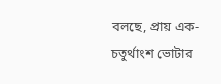বলছে, প্রায় এক-চতুর্থাংশ ভোটার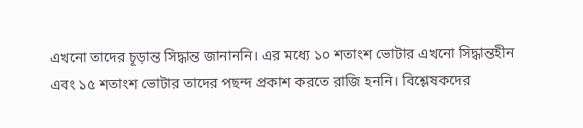এখনো তাদের চূড়ান্ত সিদ্ধান্ত জানাননি। এর মধ্যে ১০ শতাংশ ভোটার এখনো সিদ্ধান্তহীন এবং ১৫ শতাংশ ভোটার তাদের পছন্দ প্রকাশ করতে রাজি হননি। বিশ্লেষকদের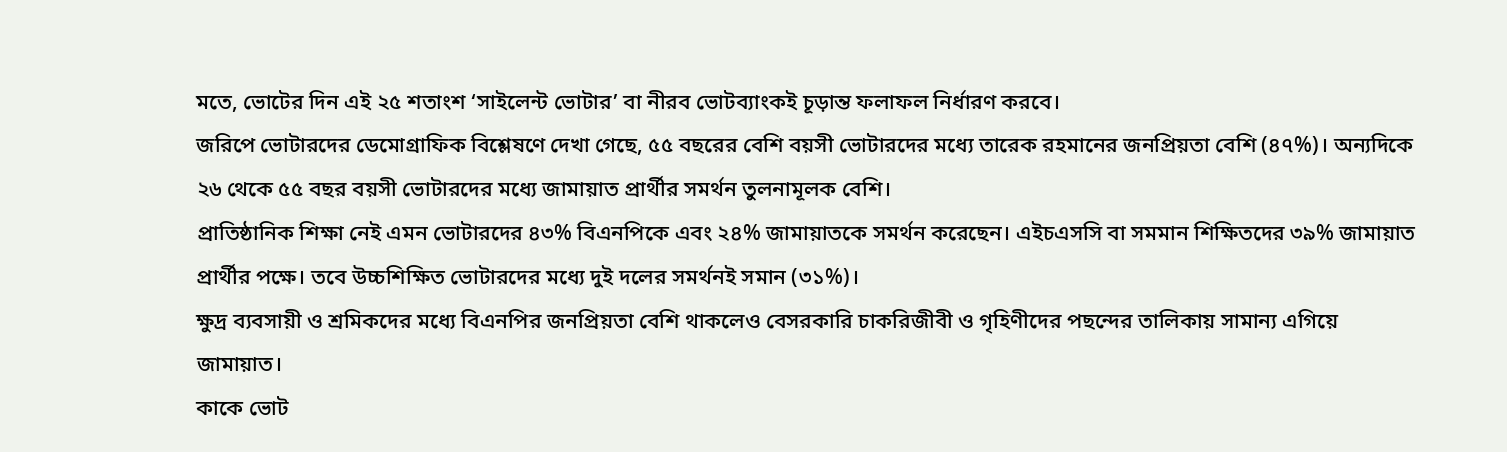মতে, ভোটের দিন এই ২৫ শতাংশ ‘সাইলেন্ট ভোটার’ বা নীরব ভোটব্যাংকই চূড়ান্ত ফলাফল নির্ধারণ করবে।
জরিপে ভোটারদের ডেমোগ্রাফিক বিশ্লেষণে দেখা গেছে, ৫৫ বছরের বেশি বয়সী ভোটারদের মধ্যে তারেক রহমানের জনপ্রিয়তা বেশি (৪৭%)। অন্যদিকে ২৬ থেকে ৫৫ বছর বয়সী ভোটারদের মধ্যে জামায়াত প্রার্থীর সমর্থন তুলনামূলক বেশি।
প্রাতিষ্ঠানিক শিক্ষা নেই এমন ভোটারদের ৪৩% বিএনপিকে এবং ২৪% জামায়াতকে সমর্থন করেছেন। এইচএসসি বা সমমান শিক্ষিতদের ৩৯% জামায়াত প্রার্থীর পক্ষে। তবে উচ্চশিক্ষিত ভোটারদের মধ্যে দুই দলের সমর্থনই সমান (৩১%)।
ক্ষুদ্র ব্যবসায়ী ও শ্রমিকদের মধ্যে বিএনপির জনপ্রিয়তা বেশি থাকলেও বেসরকারি চাকরিজীবী ও গৃহিণীদের পছন্দের তালিকায় সামান্য এগিয়ে জামায়াত।
কাকে ভোট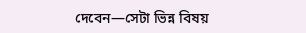দেবেন—সেটা ভিন্ন বিষয়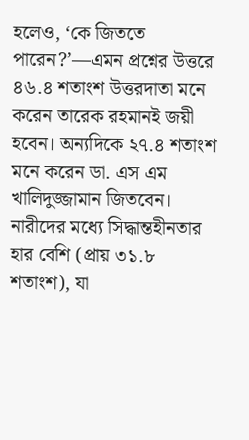হলেও, ‘কে জিততে পারেন?’—এমন প্রশ্নের উত্তরে ৪৬.৪ শতাংশ উত্তরদাতা মনে করেন তারেক রহমানই জয়ী হবেন। অন্যদিকে ২৭.৪ শতাংশ মনে করেন ডা. এস এম খালিদুজ্জামান জিতবেন।
নারীদের মধ্যে সিদ্ধান্তহীনতার হার বেশি (প্রায় ৩১.৮ শতাংশ), যা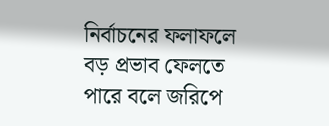নির্বাচনের ফলাফলে বড় প্রভাব ফেলতে পারে বলে জরিপে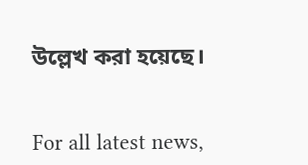উল্লেখ করা হয়েছে।


For all latest news,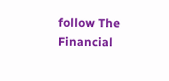follow The Financial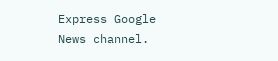Express Google News channel.